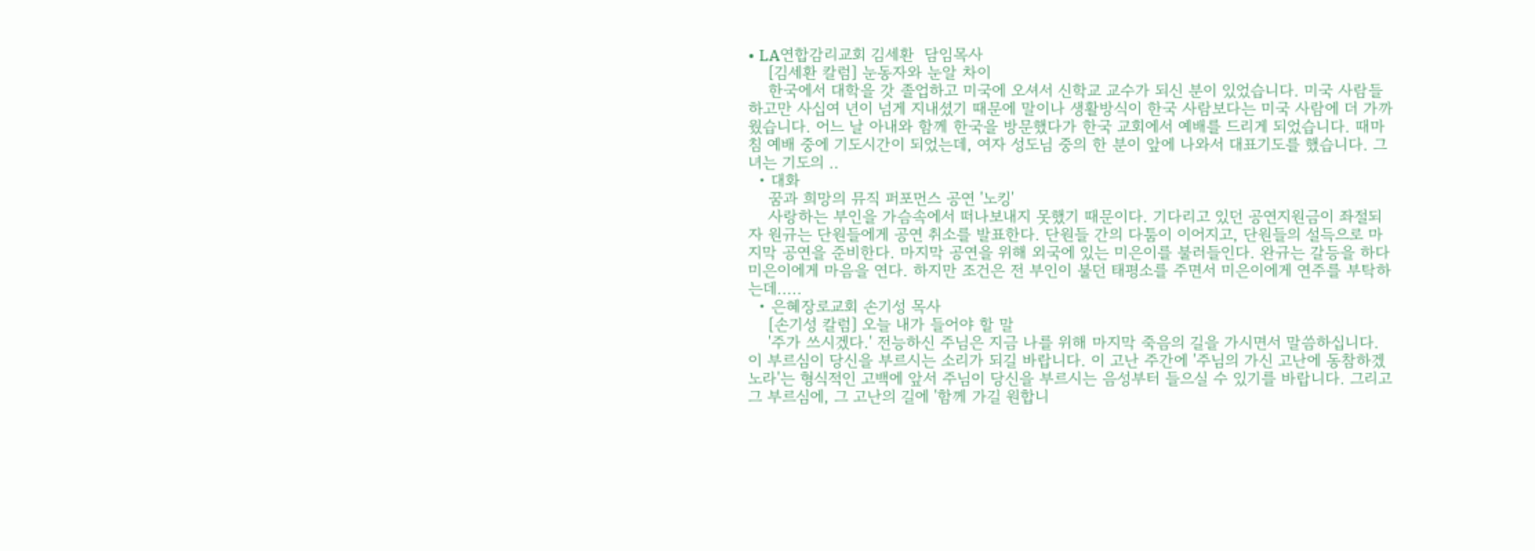• LA연합감리교회 김세환  담임목사
    [김세환 칼럼] 눈동자와 눈알 차이
    한국에서 대학을 갓 졸업하고 미국에 오셔서 신학교 교수가 되신 분이 있었습니다. 미국 사람들 하고만 사십여 년이 넘게 지내셨기 때문에 말이나 생활방식이 한국 사람보다는 미국 사람에 더 가까웠습니다. 어느 날 아내와 함께 한국을 방문했다가 한국 교회에서 예배를 드리게 되었습니다. 때마침 예배 중에 기도시간이 되었는데, 여자 성도님 중의 한 분이 앞에 나와서 대표기도를 했습니다. 그녀는 기도의 ..
  • 대화
    꿈과 희망의 뮤직 퍼포먼스 공연 '노킹'
    사랑하는 부인을 가슴속에서 떠나보내지 못했기 때문이다. 기다리고 있던 공연지원금이 좌절되자 원규는 단원들에게 공연 취소를 발표한다. 단원들 간의 다툼이 이어지고, 단원들의 설득으로 마지막 공연을 준비한다. 마지막 공연을 위해 외국에 있는 미은이를 불러들인다. 완규는 갈등을 하다 미은이에게 마음을 연다. 하지만 조건은 전 부인이 불던 태평소를 주면서 미은이에게 연주를 부탁하는데.....
  • 은혜장로교회 손기성 목사
    [손기성 칼럼] 오늘 내가 들어야 할 말
    '주가 쓰시겠다.' 전능하신 주님은 지금 나를 위해 마지막 죽음의 길을 가시면서 말씀하십니다. 이 부르심이 당신을 부르시는 소리가 되길 바랍니다. 이 고난 주간에 '주님의 가신 고난에 동참하겠노라'는 형식적인 고백에 앞서 주님이 당신을 부르시는 음성부터 들으실 수 있기를 바랍니다. 그리고 그 부르심에, 그 고난의 길에 '함께 가길 원합니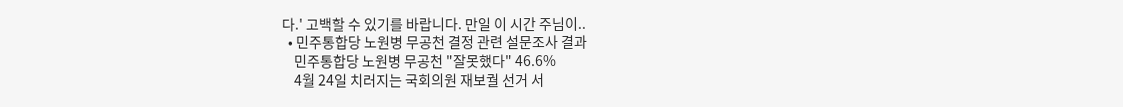다.' 고백할 수 있기를 바랍니다. 만일 이 시간 주님이..
  • 민주통합당 노원병 무공천 결정 관련 설문조사 결과
    민주통합당 노원병 무공천 "잘못했다" 46.6%
    4월 24일 치러지는 국회의원 재보궐 선거 서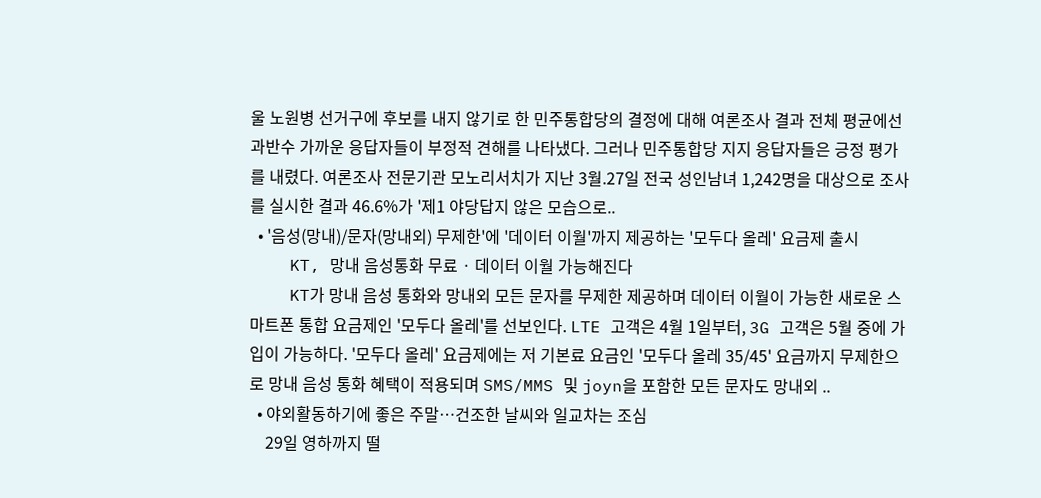울 노원병 선거구에 후보를 내지 않기로 한 민주통합당의 결정에 대해 여론조사 결과 전체 평균에선 과반수 가까운 응답자들이 부정적 견해를 나타냈다. 그러나 민주통합당 지지 응답자들은 긍정 평가를 내렸다. 여론조사 전문기관 모노리서치가 지난 3월.27일 전국 성인남녀 1,242명을 대상으로 조사를 실시한 결과 46.6%가 '제1 야당답지 않은 모습으로..
  • '음성(망내)/문자(망내외) 무제한'에 '데이터 이월'까지 제공하는 '모두다 올레' 요금제 출시
    KT, 망내 음성통화 무료 · 데이터 이월 가능해진다
    KT가 망내 음성 통화와 망내외 모든 문자를 무제한 제공하며 데이터 이월이 가능한 새로운 스마트폰 통합 요금제인 '모두다 올레'를 선보인다. LTE 고객은 4월 1일부터, 3G 고객은 5월 중에 가입이 가능하다. '모두다 올레' 요금제에는 저 기본료 요금인 '모두다 올레 35/45' 요금까지 무제한으로 망내 음성 통화 혜택이 적용되며 SMS/MMS 및 joyn을 포함한 모든 문자도 망내외 ..
  • 야외활동하기에 좋은 주말…건조한 날씨와 일교차는 조심
    29일 영하까지 떨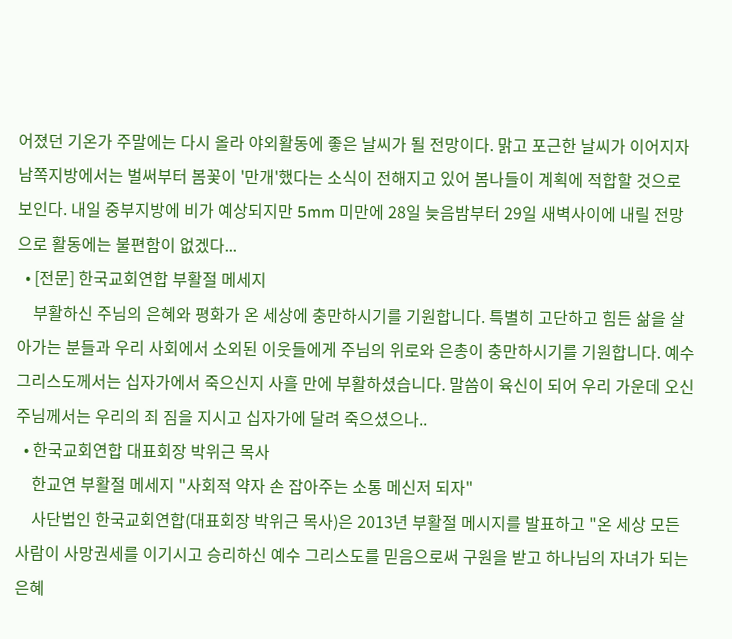어졌던 기온가 주말에는 다시 올라 야외활동에 좋은 날씨가 될 전망이다. 맑고 포근한 날씨가 이어지자 남쪽지방에서는 벌써부터 봄꽃이 '만개'했다는 소식이 전해지고 있어 봄나들이 계획에 적합할 것으로 보인다. 내일 중부지방에 비가 예상되지만 5mm 미만에 28일 늦음밤부터 29일 새벽사이에 내릴 전망으로 활동에는 불편함이 없겠다...
  • [전문] 한국교회연합 부활절 메세지
    부활하신 주님의 은혜와 평화가 온 세상에 충만하시기를 기원합니다. 특별히 고단하고 힘든 삶을 살아가는 분들과 우리 사회에서 소외된 이웃들에게 주님의 위로와 은총이 충만하시기를 기원합니다. 예수 그리스도께서는 십자가에서 죽으신지 사흘 만에 부활하셨습니다. 말씀이 육신이 되어 우리 가운데 오신 주님께서는 우리의 죄 짐을 지시고 십자가에 달려 죽으셨으나..
  • 한국교회연합 대표회장 박위근 목사
    한교연 부활절 메세지 "사회적 약자 손 잡아주는 소통 메신저 되자"
    사단법인 한국교회연합(대표회장 박위근 목사)은 2013년 부활절 메시지를 발표하고 "온 세상 모든 사람이 사망권세를 이기시고 승리하신 예수 그리스도를 믿음으로써 구원을 받고 하나님의 자녀가 되는 은혜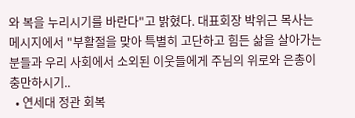와 복을 누리시기를 바란다"고 밝혔다. 대표회장 박위근 목사는 메시지에서 "부활절을 맞아 특별히 고단하고 힘든 삶을 살아가는 분들과 우리 사회에서 소외된 이웃들에게 주님의 위로와 은총이 충만하시기..
  • 연세대 정관 회복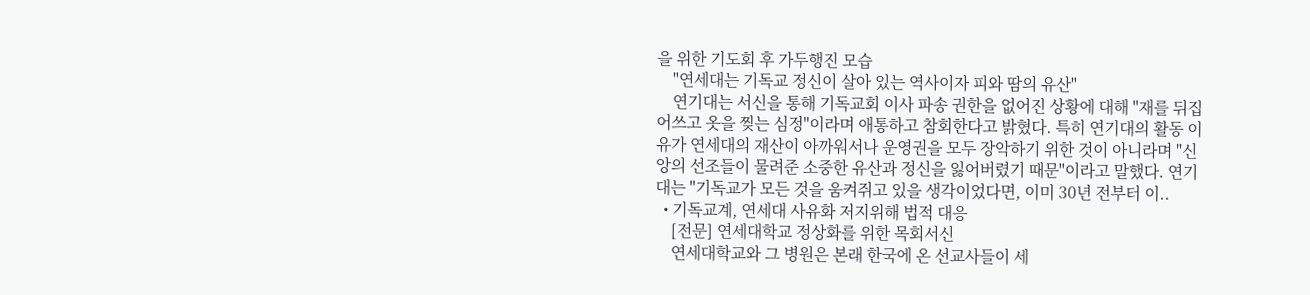을 위한 기도회 후 가두행진 모습
    "연세대는 기독교 정신이 살아 있는 역사이자 피와 땀의 유산"
    연기대는 서신을 통해 기독교회 이사 파송 권한을 없어진 상황에 대해 "재를 뒤집어쓰고 옷을 찢는 심정"이라며 애통하고 참회한다고 밝혔다. 특히 연기대의 활동 이유가 연세대의 재산이 아까워서나 운영권을 모두 장악하기 위한 것이 아니라며 "신앙의 선조들이 물려준 소중한 유산과 정신을 잃어버렸기 때문"이라고 말했다. 연기대는 "기독교가 모든 것을 움켜쥐고 있을 생각이었다면, 이미 30년 전부터 이..
  • 기독교계, 연세대 사유화 저지위해 법적 대응
    [전문] 연세대학교 정상화를 위한 목회서신
    연세대학교와 그 병원은 본래 한국에 온 선교사들이 세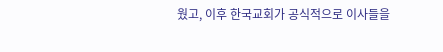웠고, 이후 한국교회가 공식적으로 이사들을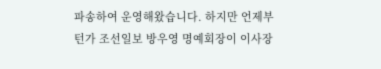파송하여 운영해왔습니다. 하지만 언제부턴가 조선일보 방우영 명예회장이 이사장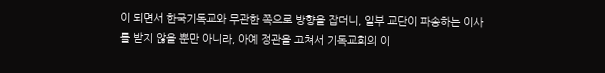이 되면서 한국기독교와 무관한 쪽으로 방향을 잡더니, 일부 교단이 파송하는 이사를 받지 않을 뿐만 아니라, 아예 정관을 고쳐서 기독교회의 이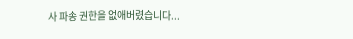사 파송 권한을 없애버렸습니다...